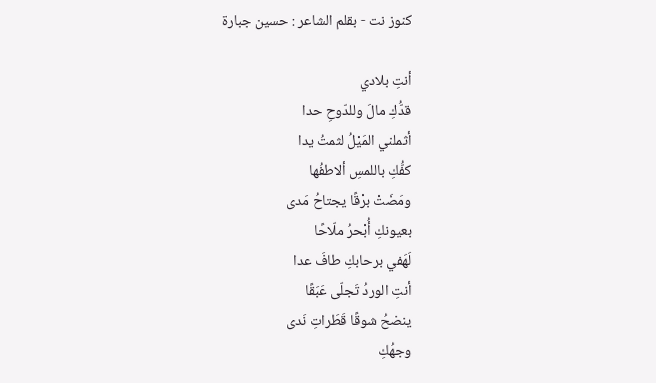كنوز نت - بقلم الشاعر : حسين جبارة

أنتِ بلادي
قدُّكِ مالَ وللدّوحِ حدا
أثملني المَيْلُ لثمتُ يدا
كفُّكِ باللمسِ ألاطفُها
ومَضَتْ برْقًا يجتاحُ مَدى
بعيونكِ أُبْحرُ ملّاحًا
لَهَفي برحابكِ طافَ عدا
أنتِ الوردُ تَجلّى عَبَقًا
ينضحُ شوقًا قَطَراتِ نَدى
وجهُكِ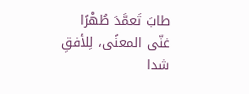طابَ تَعمَّدَ طُهْرًا
غنّى المعنًى، لِلأفقِ شدا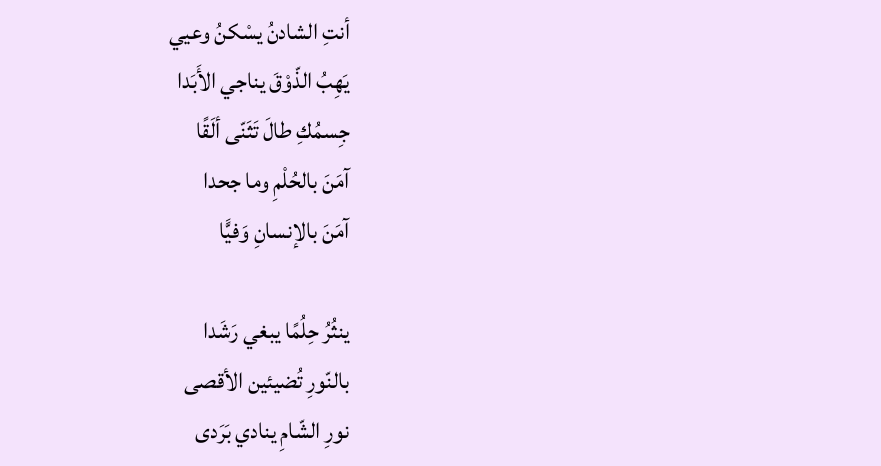أنتِ الشادنُ يسْكنُ وعيي
يَهِبُ الذّوْقَ يناجي الأَبَدا
جِسمُكِ طالَ تَثَنّى ألَقًا
آمَنَ بالحُلْمِ وما جحدا
آمَنَ بالإنسانِ وَفيًّا

ينثُرُ حِلُمًا يبغي رَشَدا
بالنّورِ تُضيئين الأقصى
نورِ الشّامِ ينادي بَرَدى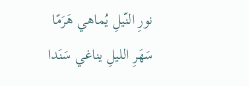نورِ النّيلِ يُماهي هَرَمًا
سَهَرِ الليلِ يناغي سَنَدا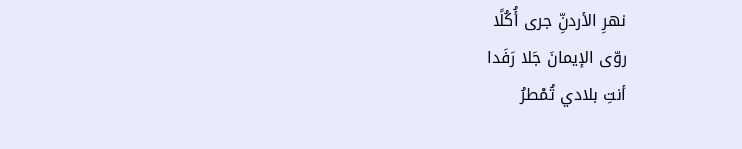نهرِ الأردنِّ جرى أُكُلًا
روّى الإيمانَ جَلا رَفَدا
أنتِ بلادي تُمْطرُ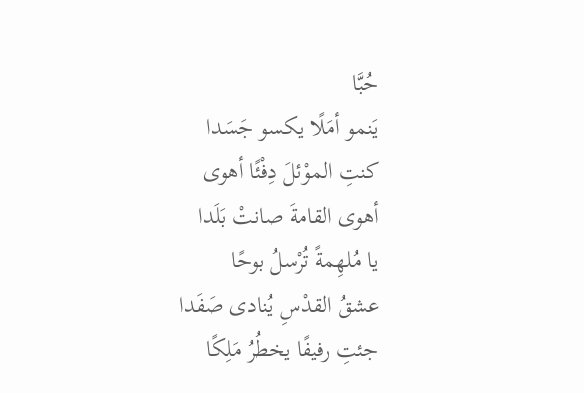حُبَّا
يَنمو أمَلًا يكسو جَسَدا
كنتِ الموْئلَ دِفْئًا أهوى
أهوى القامةَ صانتْ بَلَدا
يا مُلهِمةً تُرْسلُ بوحًا
عشقُ القدْسِ يُنادى صَفَدا
جئتِ رفيفًا يخطُرُ مَلِكًا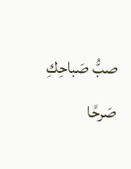صبُّ صَباحِكِ صَرحًا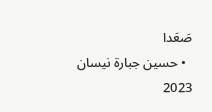صَعَدا
  • حسين جبارة نيسان 2023